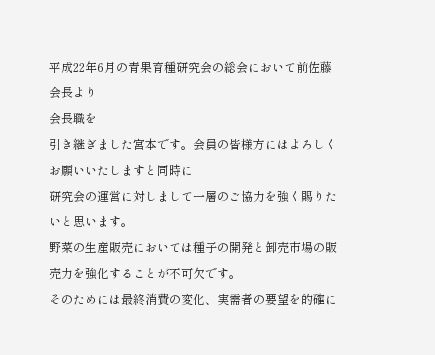平成22年6月の青果育種研究会の総会において前佐藤会長より
会長職を
引き継ぎました宮本です。会員の皆様方にはよろしくお願いいたしますと同時に
研究会の運営に対しまして一層のご協力を強く賜りたいと思います。
野菜の生産販売においては種子の開発と卸売市場の販売力を強化することが不可欠です。
そのためには最終消費の変化、実需者の要望を的確に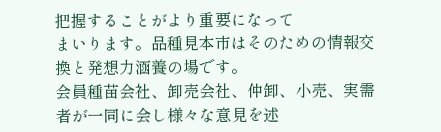把握することがより重要になって
まいります。品種見本市はそのための情報交換と発想力涵養の場です。
会員種苗会社、卸売会社、仲卸、小売、実需者が一同に会し様々な意見を述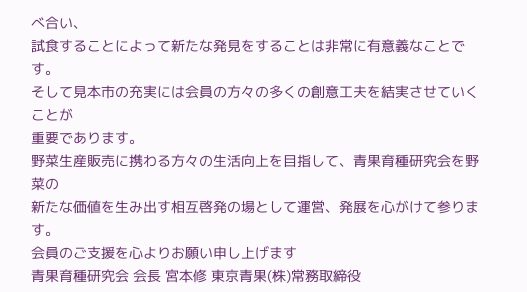べ合い、
試食することによって新たな発見をすることは非常に有意義なことです。
そして見本市の充実には会員の方々の多くの創意工夫を結実させていくことが
重要であります。
野菜生産販売に携わる方々の生活向上を目指して、青果育種研究会を野菜の
新たな価値を生み出す相互啓発の場として運営、発展を心がけて参ります。
会員のご支援を心よりお願い申し上げます
青果育種研究会 会長 宮本修 東京青果(株)常務取締役